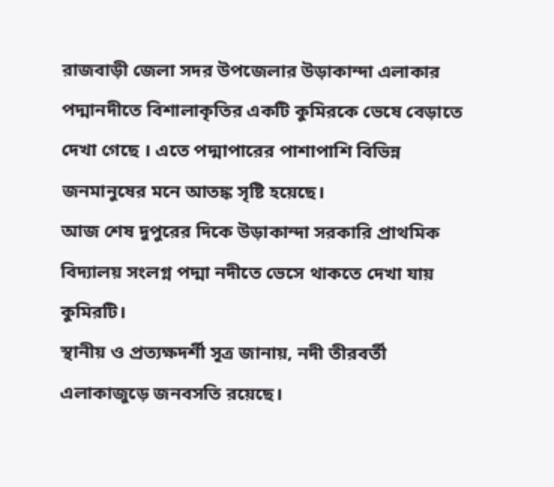রাজবাড়ী জেলা সদর উপজেলার উড়াকান্দা এলাকার পদ্মানদীতে বিশালাকৃতির একটি কুমিরকে ভেষে বেড়াতে দেখা গেছে । এতে পদ্মাপারের পাশাপাশি বিভিন্ন জনমানুষের মনে আতঙ্ক সৃষ্টি হয়েছে।
আজ শেষ দুপুরের দিকে উড়াকান্দা সরকারি প্রাথমিক বিদ্যালয় সংলগ্ন পদ্মা নদীতে ভেসে থাকতে দেখা যায় কুমিরটি।
স্থানীয় ও প্রত্যক্ষদর্শী সূত্র জানায়, নদী তীরবর্তী এলাকাজুড়ে জনবসতি রয়েছে।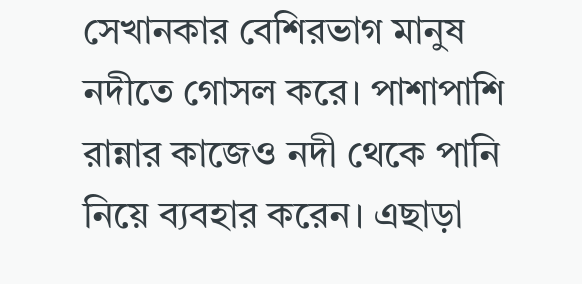সেখানকার বেশিরভাগ মানুষ নদীতে গোসল করে। পাশাপাশি রান্নার কাজেও নদী থেকে পানি নিয়ে ব্যবহার করেন। এছাড়া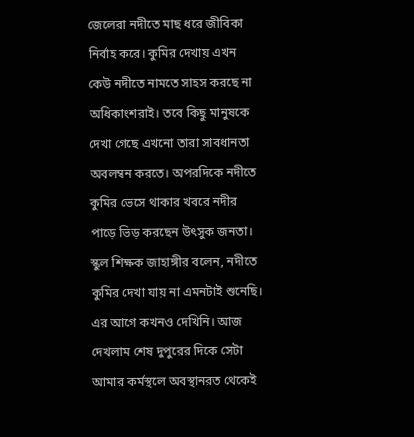জেলেরা নদীতে মাছ ধরে জীবিকা নির্বাহ করে। কুমির দেখায় এখন কেউ নদীতে নামতে সাহস করছে না অধিকাংশরাই। তবে কিছু মানুষকে দেখা গেছে এখনো তারা সাবধানতা অবলম্বন করতে। অপরদিকে নদীতে কুমির ভেসে থাকার খবরে নদীর পাড়ে ভিড় করছেন উৎসুক জনতা।
স্কুল শিক্ষক জাহাঙ্গীর বলেন, নদীতে কুমির দেখা যায় না এমনটাই শুনেছি। এর আগে কখনও দেখিনি। আজ দেখলাম শেষ দুপুরের দিকে সেটা আমার কর্মস্থলে অবস্থানরত থেকেই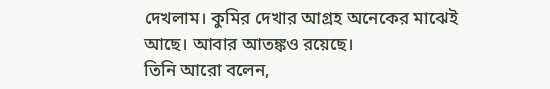দেখলাম। কুমির দেখার আগ্রহ অনেকের মাঝেই আছে। আবার আতঙ্কও রয়েছে।
তিনি আরো বলেন,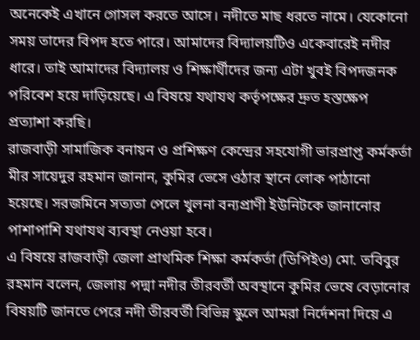অনেকেই এখানে গোসল করতে আসে। নদীতে মাছ ধরতে নামে। যেকোনো সময় তাদের বিপদ হতে পারে। আমাদের বিদ্যালয়টিও একেবারেই নদীর ধারে। তাই আমাদের বিদ্যালয় ও শিক্ষার্থীদের জন্য এটা খুবই বিপদজনক পরিবেশ হয়ে দাড়িয়েছে। এ বিষয়ে যথাযথ কর্তৃপক্ষের দ্রুত হস্তক্ষেপ প্রত্যাশা করছি।
রাজবাড়ী সামাজিক বনায়ন ও প্রশিক্ষণ কেন্দ্রের সহযোগী ভারপ্রাপ্ত কর্মকর্তা মীর সায়েদুর রহমান জানান, কুমির ভেসে ওঠার স্থানে লোক পাঠানো হয়েছে। সরজমিনে সত্যতা পেলে খুলনা বন্যপ্রাণী ইউনিটকে জানানোর পাশাপাশি যথাযথ ব্যবস্থা নেওয়া হবে।
এ বিষয়ে রাজবাড়ী জেলা প্রাথমিক শিক্ষা কর্মকর্তা (ডিপিইও) মো. তবিবুর রহমান বলেন, জেলায় পদ্মা নদীর তীরবর্তী অবস্থানে কুমির ভেষে বেড়ানোর বিষয়টি জানতে পেরে নদী তীরবর্তী বিভিন্ন স্কুলে আমরা নির্দেশনা দিয়ে এ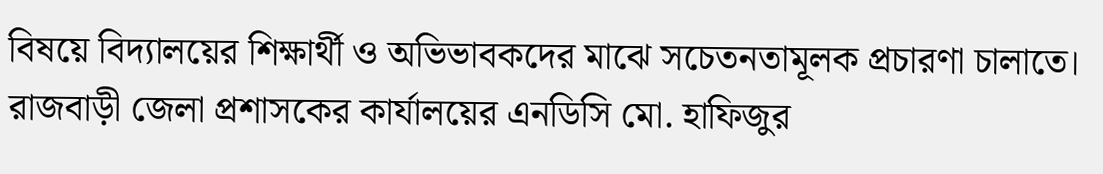বিষয়ে বিদ্যালয়ের শিক্ষার্থী ও অভিভাবকদের মাঝে সচেতনতামূলক প্রচারণা চালাতে।
রাজবাড়ী জেলা প্রশাসকের কার্যালয়ের এনডিসি মো. হাফিজুর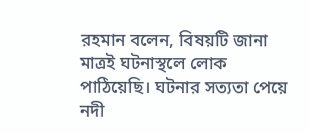রহমান বলেন, বিষয়টি জানা মাত্রই ঘটনাস্থলে লোক পাঠিয়েছি। ঘটনার সত্যতা পেয়ে নদী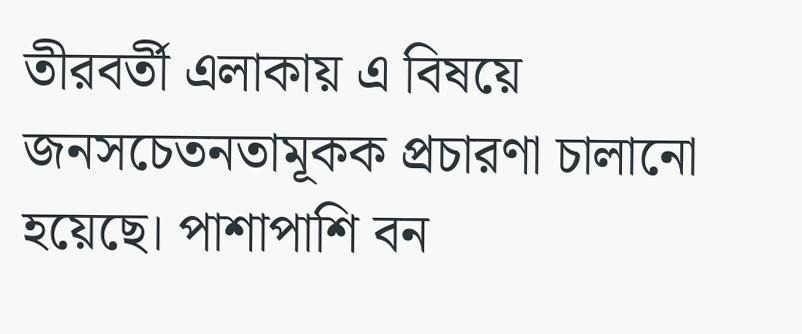তীরবর্তী এলাকায় এ বিষয়ে জনসচেতনতামূকক প্রচারণা চালানো হয়েছে। পাশাপাশি বন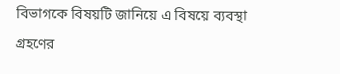বিভাগকে বিষয়টি জানিয়ে এ বিষয়ে ব্যবস্থা গ্রহণের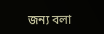জন্য বলা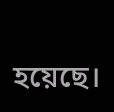হয়েছে।